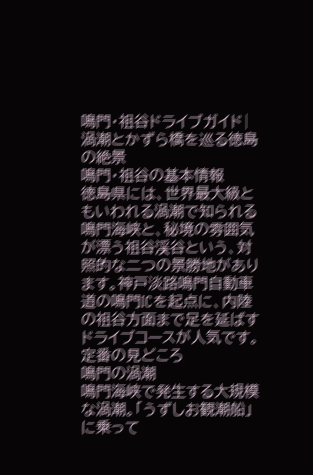鳴門・祖谷ドライブガイド|渦潮とかずら橋を巡る徳島の絶景
鳴門・祖谷の基本情報
徳島県には、世界最大級ともいわれる渦潮で知られる鳴門海峡と、秘境の雰囲気が漂う祖谷渓谷という、対照的な二つの景勝地があります。神戸淡路鳴門自動車道の鳴門ICを起点に、内陸の祖谷方面まで足を延ばすドライブコースが人気です。
定番の見どころ
鳴門の渦潮
鳴門海峡で発生する大規模な渦潮。「うずしお観潮船」に乗って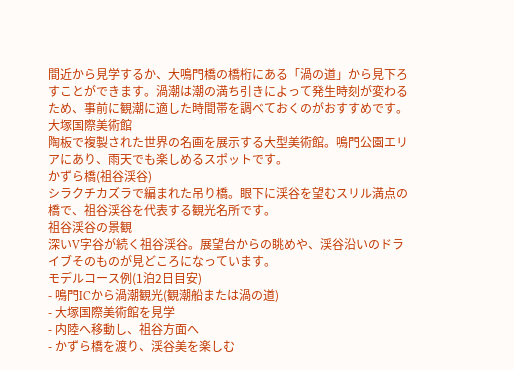間近から見学するか、大鳴門橋の橋桁にある「渦の道」から見下ろすことができます。渦潮は潮の満ち引きによって発生時刻が変わるため、事前に観潮に適した時間帯を調べておくのがおすすめです。
大塚国際美術館
陶板で複製された世界の名画を展示する大型美術館。鳴門公園エリアにあり、雨天でも楽しめるスポットです。
かずら橋(祖谷渓谷)
シラクチカズラで編まれた吊り橋。眼下に渓谷を望むスリル満点の橋で、祖谷渓谷を代表する観光名所です。
祖谷渓谷の景観
深いV字谷が続く祖谷渓谷。展望台からの眺めや、渓谷沿いのドライブそのものが見どころになっています。
モデルコース例(1泊2日目安)
- 鳴門ICから渦潮観光(観潮船または渦の道)
- 大塚国際美術館を見学
- 内陸へ移動し、祖谷方面へ
- かずら橋を渡り、渓谷美を楽しむ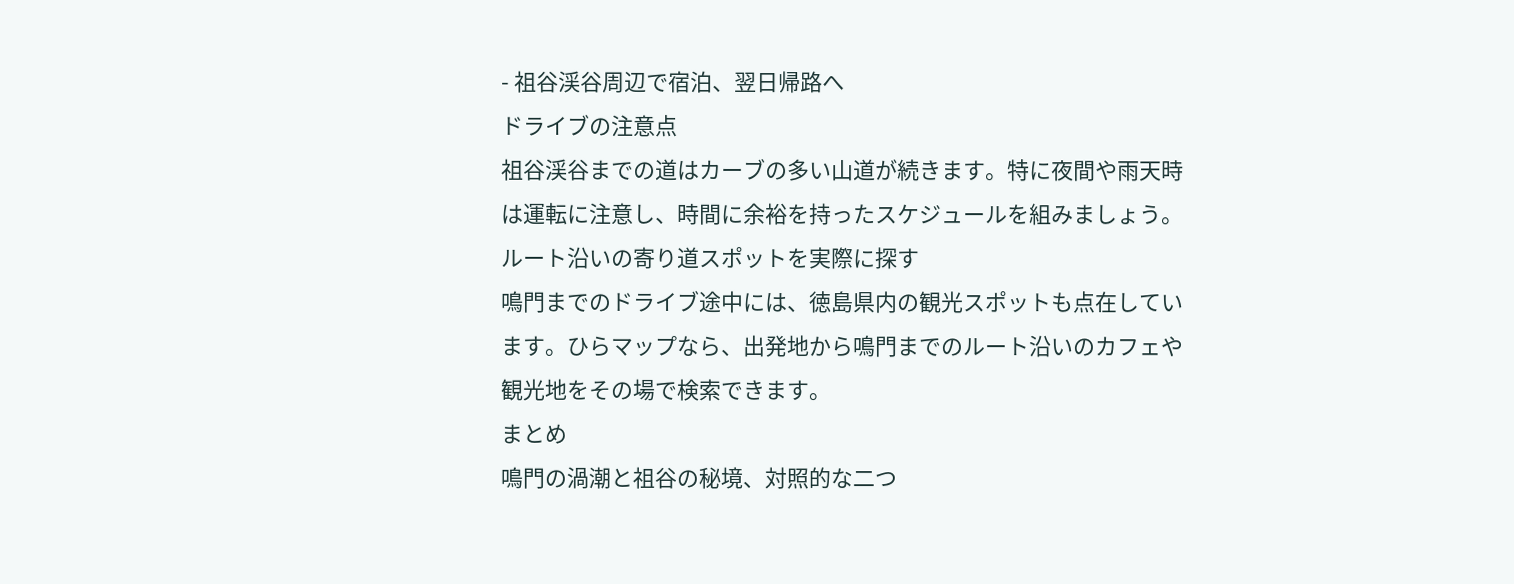- 祖谷渓谷周辺で宿泊、翌日帰路へ
ドライブの注意点
祖谷渓谷までの道はカーブの多い山道が続きます。特に夜間や雨天時は運転に注意し、時間に余裕を持ったスケジュールを組みましょう。
ルート沿いの寄り道スポットを実際に探す
鳴門までのドライブ途中には、徳島県内の観光スポットも点在しています。ひらマップなら、出発地から鳴門までのルート沿いのカフェや観光地をその場で検索できます。
まとめ
鳴門の渦潮と祖谷の秘境、対照的な二つ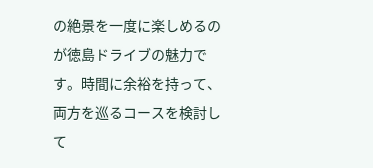の絶景を一度に楽しめるのが徳島ドライブの魅力です。時間に余裕を持って、両方を巡るコースを検討して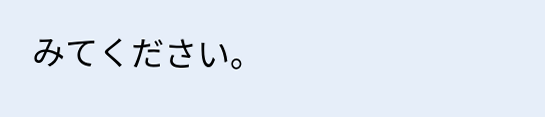みてください。